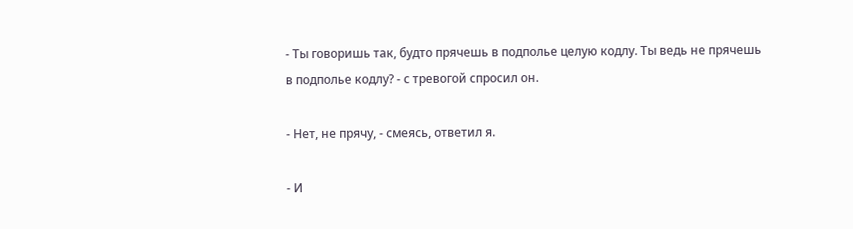- Ты говоришь так, будто прячешь в подполье целую кодлу. Ты ведь не прячешь в подполье кодлу? - с тревогой спросил он.

- Нет, не прячу, - смеясь, ответил я.

- И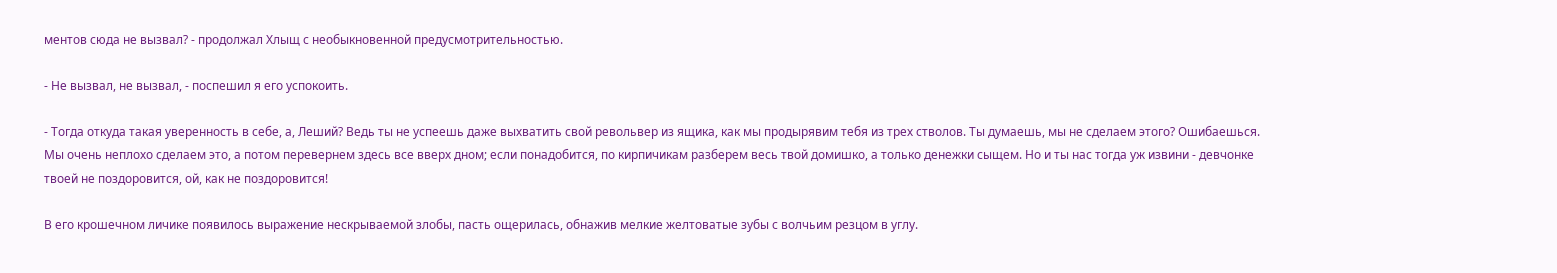ментов сюда не вызвал? - продолжал Хлыщ с необыкновенной предусмотрительностью.

- Не вызвал, не вызвал, - поспешил я его успокоить.

- Тогда откуда такая уверенность в себе, а, Леший? Ведь ты не успеешь даже выхватить свой револьвер из ящика, как мы продырявим тебя из трех стволов. Ты думаешь, мы не сделаем этого? Ошибаешься. Мы очень неплохо сделаем это, а потом перевернем здесь все вверх дном; если понадобится, по кирпичикам разберем весь твой домишко, а только денежки сыщем. Но и ты нас тогда уж извини - девчонке твоей не поздоровится, ой, как не поздоровится!

В его крошечном личике появилось выражение нескрываемой злобы, пасть ощерилась, обнажив мелкие желтоватые зубы с волчьим резцом в углу.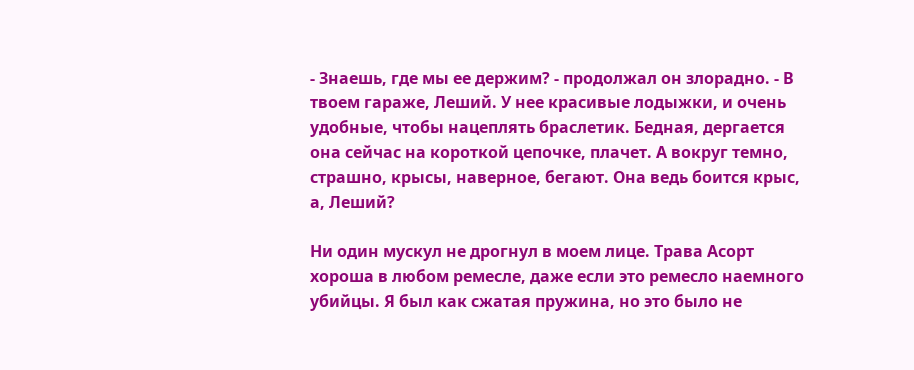- Знаешь, где мы ее держим? - продолжал он злорадно. - В твоем гараже, Леший. У нее красивые лодыжки, и очень удобные, чтобы нацеплять браслетик. Бедная, дергается она сейчас на короткой цепочке, плачет. А вокруг темно, страшно, крысы, наверное, бегают. Она ведь боится крыс, а, Леший?

Ни один мускул не дрогнул в моем лице. Трава Асорт хороша в любом ремесле, даже если это ремесло наемного убийцы. Я был как сжатая пружина, но это было не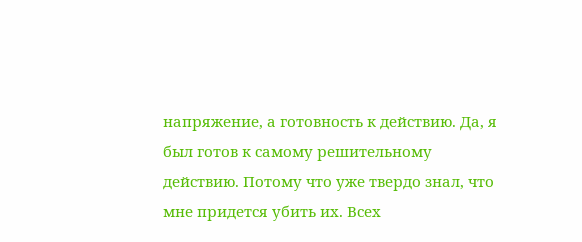напряжение, а готовность к действию. Да, я был готов к самому решительному действию. Потому что уже твердо знал, что мне придется убить их. Всех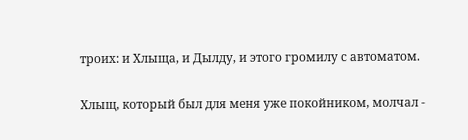троих: и Хлыща, и Дылду, и этого громилу с автоматом.

Хлыщ, который был для меня уже покойником, молчал -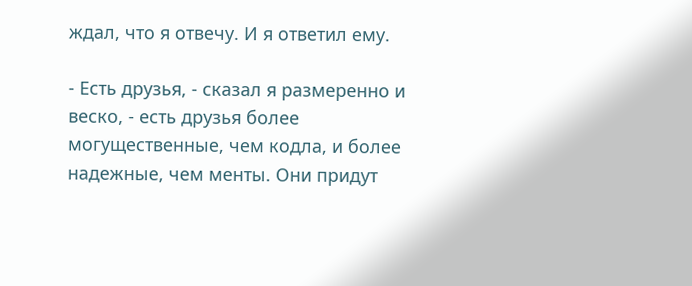ждал, что я отвечу. И я ответил ему.

- Есть друзья, - сказал я размеренно и веско, - есть друзья более могущественные, чем кодла, и более надежные, чем менты. Они придут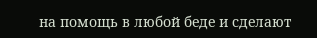на помощь в любой беде и сделают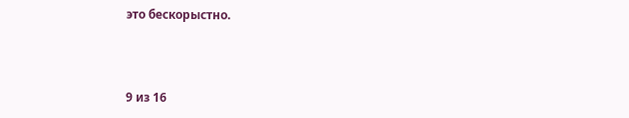это бескорыстно.



9 из 16